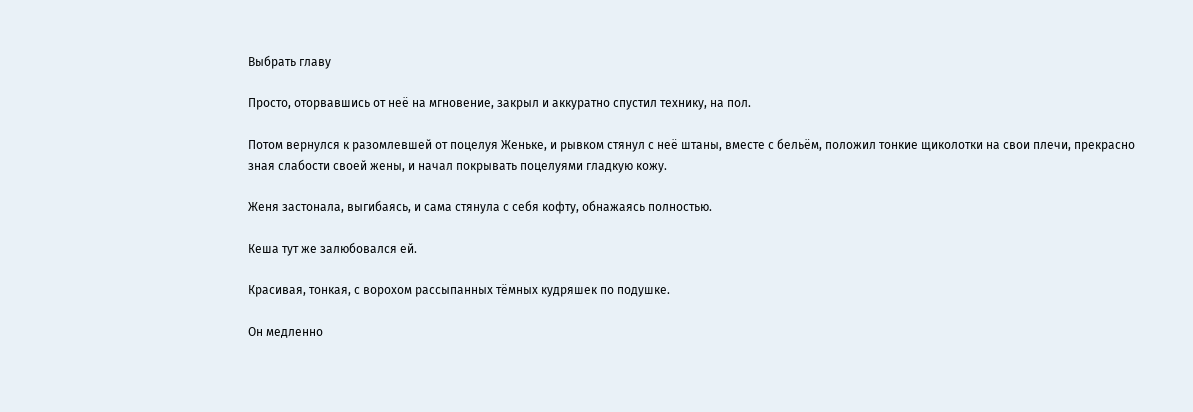Выбрать главу

Просто, оторвавшись от неё на мгновение, закрыл и аккуратно спустил технику, на пол.

Потом вернулся к разомлевшей от поцелуя Женьке, и рывком стянул с неё штаны, вместе с бельём, положил тонкие щиколотки на свои плечи, прекрасно зная слабости своей жены, и начал покрывать поцелуями гладкую кожу.

Женя застонала, выгибаясь, и сама стянула с себя кофту, обнажаясь полностью.

Кеша тут же залюбовался ей.

Красивая, тонкая, с ворохом рассыпанных тёмных кудряшек по подушке.

Он медленно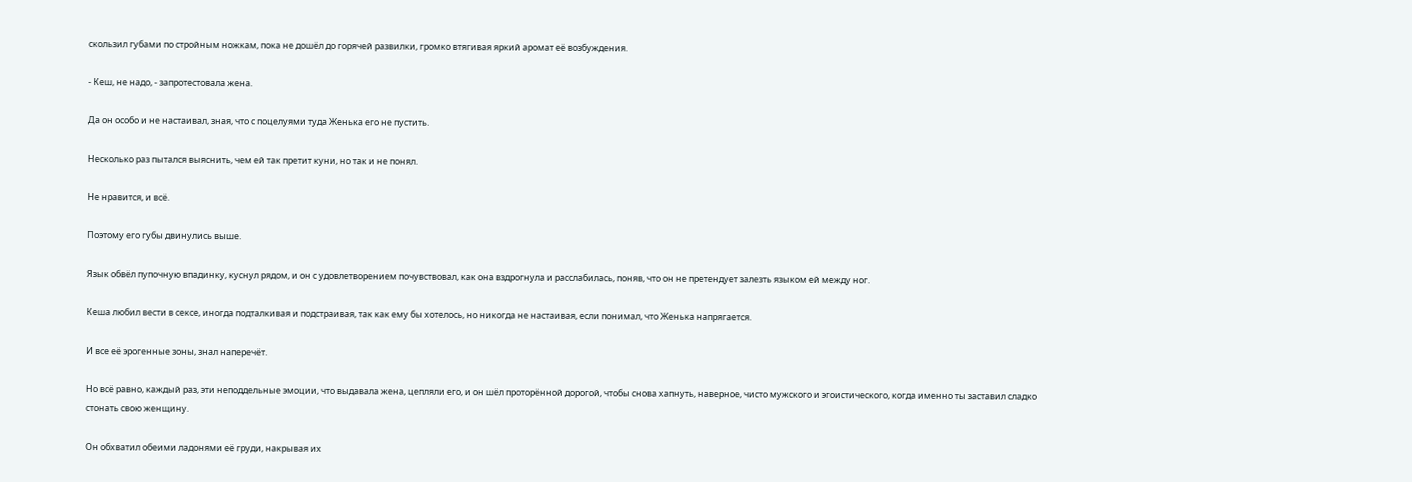скользил губами по стройным ножкам, пока не дошёл до горячей развилки, громко втягивая яркий аромат её возбуждения.

- Кеш, не надо, - запротестовала жена.

Да он особо и не настаивал, зная, что с поцелуями туда Женька его не пустить.

Несколько раз пытался выяснить, чем ей так претит куни, но так и не понял.

Не нравится, и всё.

Поэтому его губы двинулись выше.

Язык обвёл пупочную впадинку, куснул рядом, и он с удовлетворением почувствовал, как она вздрогнула и расслабилась, поняв, что он не претендует залезть языком ей между ног.

Кеша любил вести в сексе, иногда подталкивая и подстраивая, так как ему бы хотелось, но никогда не настаивая, если понимал, что Женька напрягается.

И все её эрогенные зоны, знал наперечёт.

Но всё равно, каждый раз, эти неподдельные эмоции, что выдавала жена, цепляли его, и он шёл проторённой дорогой, чтобы снова хапнуть, наверное, чисто мужского и эгоистического, когда именно ты заставил сладко стонать свою женщину.

Он обхватил обеими ладонями её груди, накрывая их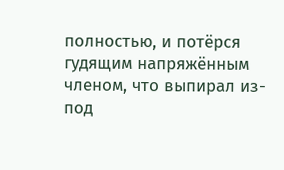полностью, и потёрся гудящим напряжённым членом, что выпирал из-под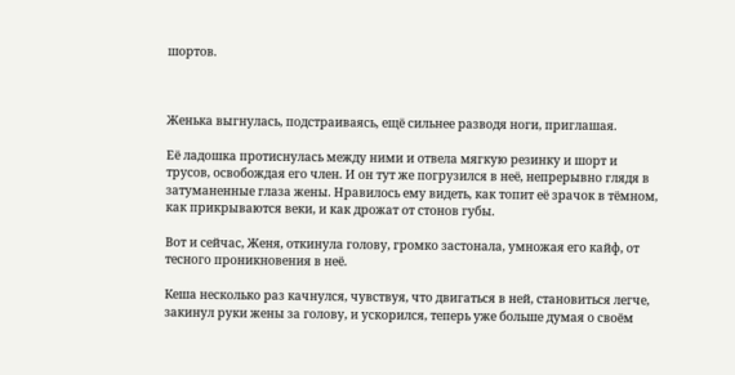шортов.



Женька выгнулась, подстраиваясь, ещё сильнее разводя ноги, приглашая.

Её ладошка протиснулась между ними и отвела мягкую резинку и шорт и трусов, освобождая его член. И он тут же погрузился в неё, непрерывно глядя в затуманенные глаза жены. Нравилось ему видеть, как топит её зрачок в тёмном, как прикрываются веки, и как дрожат от стонов губы.

Вот и сейчас, Женя, откинула голову, громко застонала, умножая его кайф, от тесного проникновения в неё.

Кеша несколько раз качнулся, чувствуя, что двигаться в ней, становиться легче, закинул руки жены за голову, и ускорился, теперь уже больше думая о своём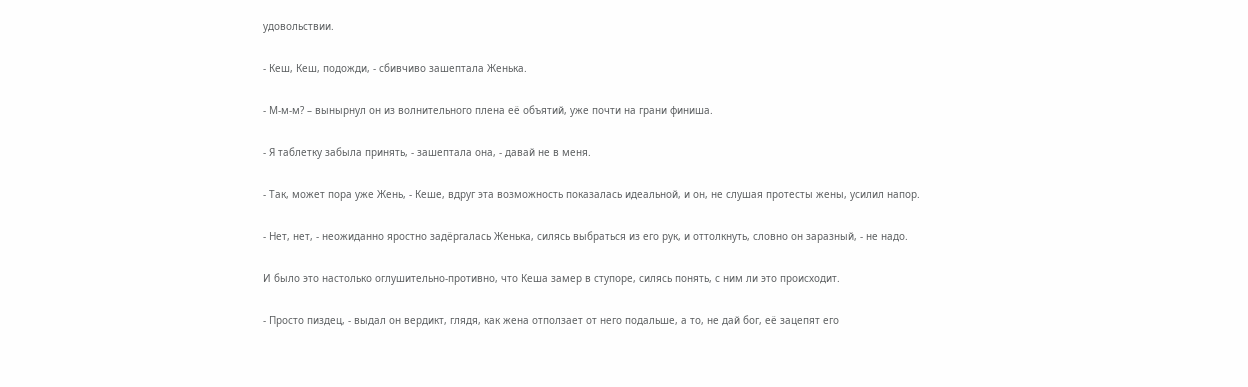удовольствии.

- Кеш, Кеш, подожди, - сбивчиво зашептала Женька.

- М-м-м? – вынырнул он из волнительного плена её объятий, уже почти на грани финиша.

- Я таблетку забыла принять, - зашептала она, - давай не в меня.

- Так, может пора уже Жень, - Кеше, вдруг эта возможность показалась идеальной, и он, не слушая протесты жены, усилил напор.

- Нет, нет, - неожиданно яростно задёргалась Женька, силясь выбраться из его рук, и оттолкнуть, словно он заразный, - не надо.

И было это настолько оглушительно-противно, что Кеша замер в ступоре, силясь понять, с ним ли это происходит.

- Просто пиздец, - выдал он вердикт, глядя, как жена отползает от него подальше, а то, не дай бог, её зацепят его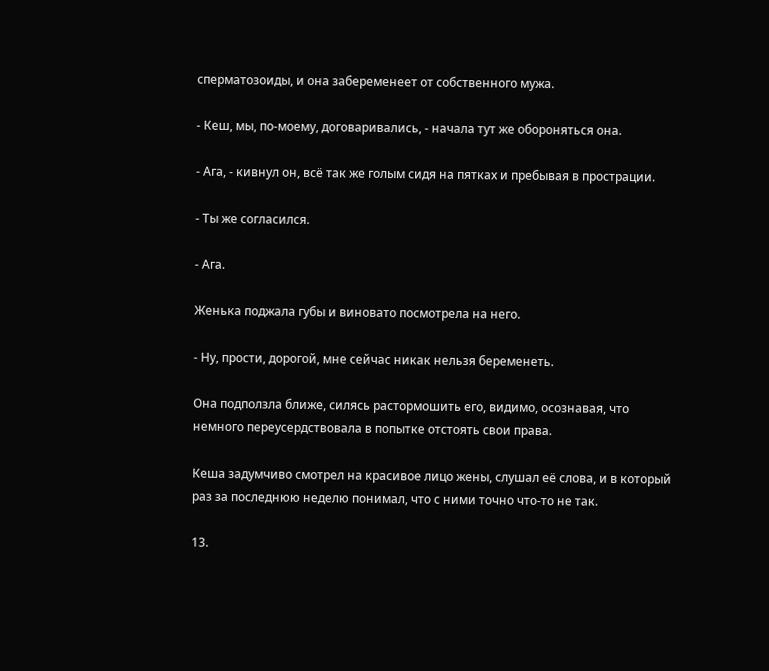сперматозоиды, и она забеременеет от собственного мужа.

- Кеш, мы, по-моему, договаривались, - начала тут же обороняться она.

- Ага, - кивнул он, всё так же голым сидя на пятках и пребывая в прострации.

- Ты же согласился.

- Ага.

Женька поджала губы и виновато посмотрела на него.

- Ну, прости, дорогой, мне сейчас никак нельзя беременеть.

Она подползла ближе, силясь растормошить его, видимо, осознавая, что немного переусердствовала в попытке отстоять свои права.

Кеша задумчиво смотрел на красивое лицо жены, слушал её слова, и в который раз за последнюю неделю понимал, что с ними точно что-то не так.

13.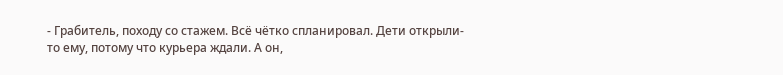- Грабитель, походу со стажем. Всё чётко спланировал. Дети открыли-то ему, потому что курьера ждали. А он,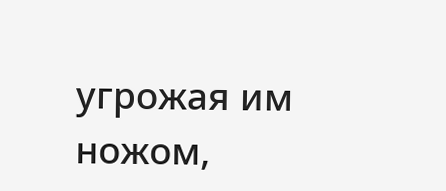угрожая им ножом,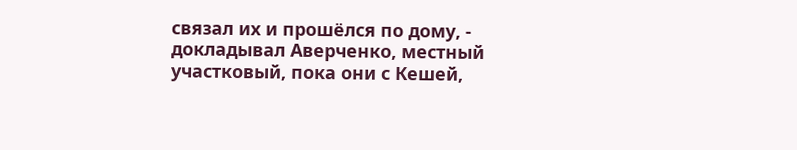связал их и прошёлся по дому, - докладывал Аверченко, местный участковый, пока они с Кешей,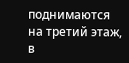поднимаются на третий этаж, в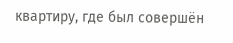квартиру, где был совершён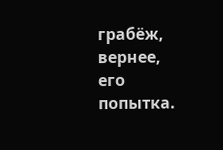грабёж, вернее, его попытка.